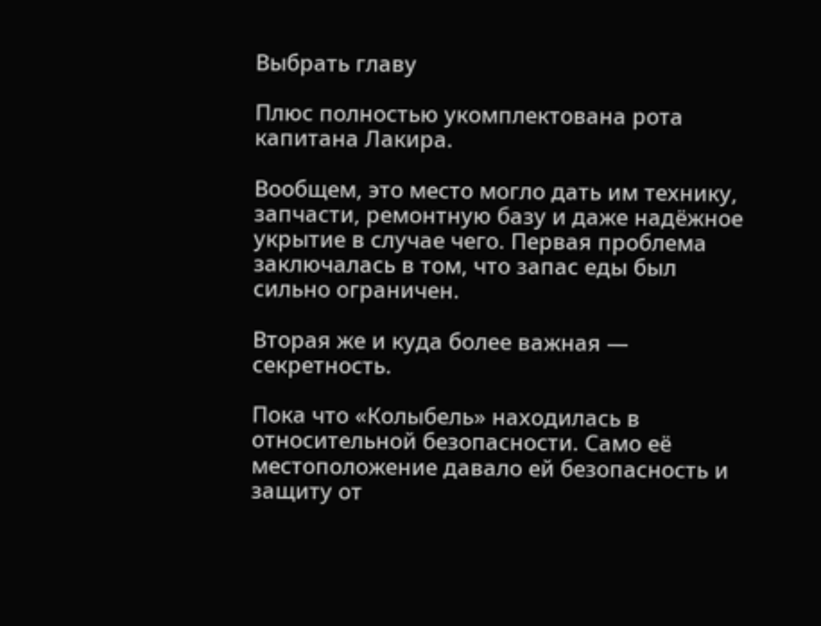Выбрать главу

Плюс полностью укомплектована рота капитана Лакира.

Вообщем, это место могло дать им технику, запчасти, ремонтную базу и даже надёжное укрытие в случае чего. Первая проблема заключалась в том, что запас еды был сильно ограничен.

Вторая же и куда более важная — секретность.

Пока что «Колыбель» находилась в относительной безопасности. Само её местоположение давало ей безопасность и защиту от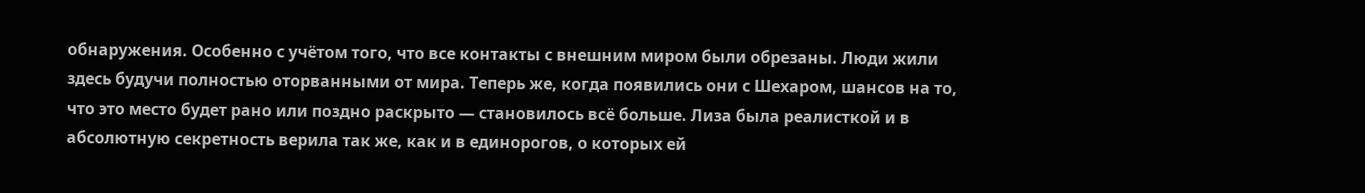обнаружения. Особенно с учётом того, что все контакты с внешним миром были обрезаны. Люди жили здесь будучи полностью оторванными от мира. Теперь же, когда появились они с Шехаром, шансов на то, что это место будет рано или поздно раскрыто — становилось всё больше. Лиза была реалисткой и в абсолютную секретность верила так же, как и в единорогов, о которых ей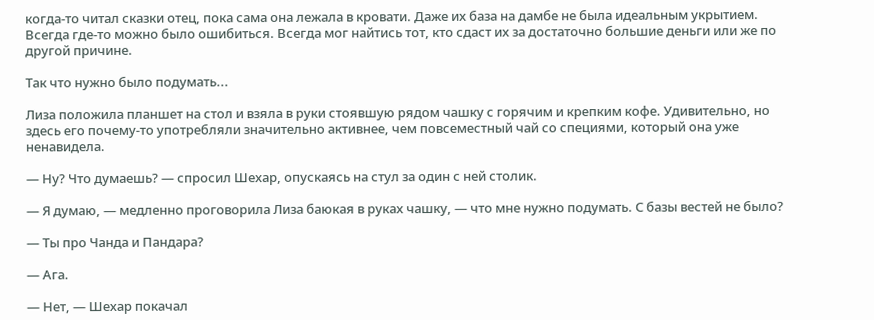когда-то читал сказки отец, пока сама она лежала в кровати. Даже их база на дамбе не была идеальным укрытием. Всегда где-то можно было ошибиться. Всегда мог найтись тот, кто сдаст их за достаточно большие деньги или же по другой причине.

Так что нужно было подумать...

Лиза положила планшет на стол и взяла в руки стоявшую рядом чашку с горячим и крепким кофе. Удивительно, но здесь его почему-то употребляли значительно активнее, чем повсеместный чай со специями, который она уже ненавидела.

— Ну? Что думаешь? — спросил Шехар, опускаясь на стул за один с ней столик.

— Я думаю, — медленно проговорила Лиза баюкая в руках чашку, — что мне нужно подумать. С базы вестей не было?

— Ты про Чанда и Пандара?

— Ага.

— Нет, — Шехар покачал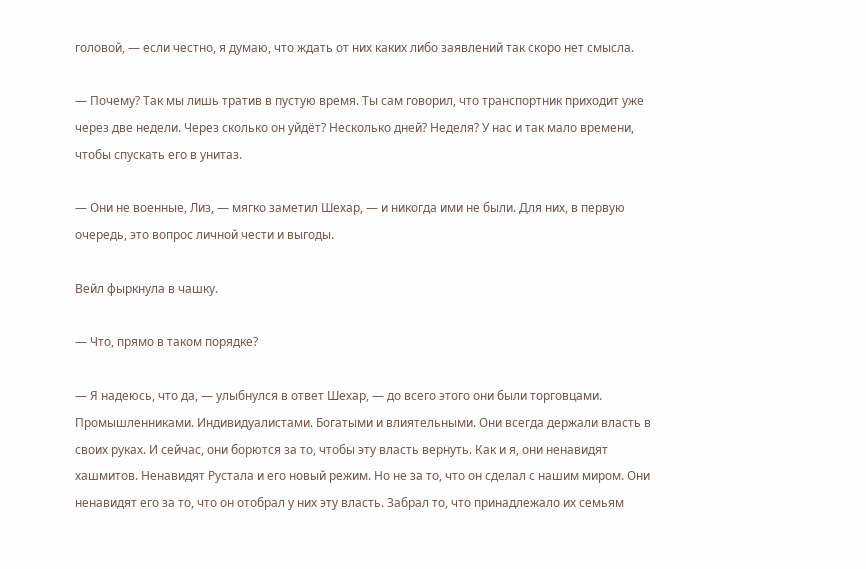головой, — если честно, я думаю, что ждать от них каких либо заявлений так скоро нет смысла.

— Почему? Так мы лишь тратив в пустую время. Ты сам говорил, что транспортник приходит уже через две недели. Через сколько он уйдёт? Несколько дней? Неделя? У нас и так мало времени, чтобы спускать его в унитаз.

— Они не военные, Лиз, — мягко заметил Шехар, — и никогда ими не были. Для них, в первую очередь, это вопрос личной чести и выгоды.

Вейл фыркнула в чашку.

— Что, прямо в таком порядке?

— Я надеюсь, что да, — улыбнулся в ответ Шехар, — до всего этого они были торговцами. Промышленниками. Индивидуалистами. Богатыми и влиятельными. Они всегда держали власть в своих руках. И сейчас, они борются за то, чтобы эту власть вернуть. Как и я, они ненавидят хашмитов. Ненавидят Рустала и его новый режим. Но не за то, что он сделал с нашим миром. Они ненавидят его за то, что он отобрал у них эту власть. Забрал то, что принадлежало их семьям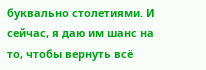буквально столетиями. И сейчас, я даю им шанс на то, чтобы вернуть всё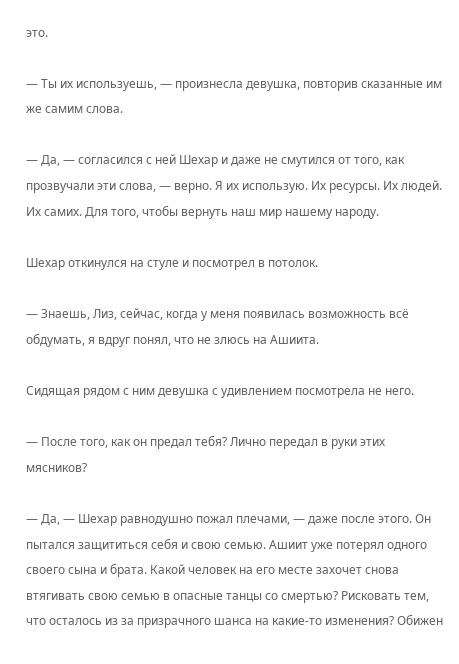это.

— Ты их используешь, — произнесла девушка, повторив сказанные им же самим слова.

— Да, — согласился с ней Шехар и даже не смутился от того, как прозвучали эти слова, — верно. Я их использую. Их ресурсы. Их людей. Их самих. Для того, чтобы вернуть наш мир нашему народу.

Шехар откинулся на стуле и посмотрел в потолок.

— Знаешь, Лиз, сейчас, когда у меня появилась возможность всё обдумать, я вдруг понял, что не злюсь на Ашиита.

Сидящая рядом с ним девушка с удивлением посмотрела не него.

— После того, как он предал тебя? Лично передал в руки этих мясников?

— Да, — Шехар равнодушно пожал плечами, — даже после этого. Он пытался защититься себя и свою семью. Ашиит уже потерял одного своего сына и брата. Какой человек на его месте захочет снова втягивать свою семью в опасные танцы со смертью? Рисковать тем, что осталось из за призрачного шанса на какие-то изменения? Обижен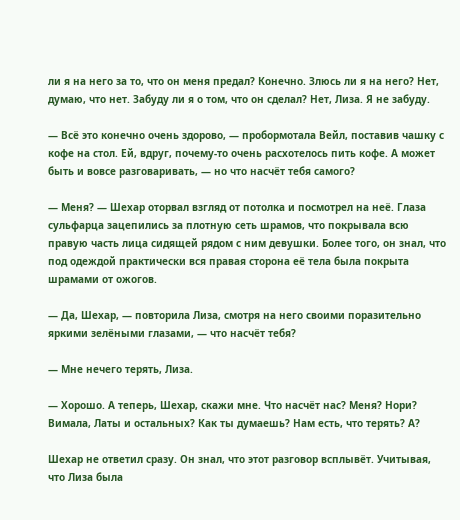ли я на него за то, что он меня предал? Конечно. Злюсь ли я на него? Нет, думаю, что нет. Забуду ли я о том, что он сделал? Нет, Лиза. Я не забуду.

— Всё это конечно очень здорово, — пробормотала Вейл, поставив чашку с кофе на стол. Ей, вдруг, почему-то очень расхотелось пить кофе. А может быть и вовсе разговаривать, — но что насчёт тебя самого?

— Меня? — Шехар оторвал взгляд от потолка и посмотрел на неё. Глаза сульфарца зацепились за плотную сеть шрамов, что покрывала всю правую часть лица сидящей рядом с ним девушки. Более того, он знал, что под одеждой практически вся правая сторона её тела была покрыта шрамами от ожогов.

— Да, Шехар, — повторила Лиза, смотря на него своими поразительно яркими зелёными глазами, — что насчёт тебя?

— Мне нечего терять, Лиза.

— Хорошо. А теперь, Шехар, скажи мне. Что насчёт нас? Меня? Нори? Вимала, Латы и остальных? Как ты думаешь? Нам есть, что терять? А?

Шехар не ответил сразу. Он знал, что этот разговор всплывёт. Учитывая, что Лиза была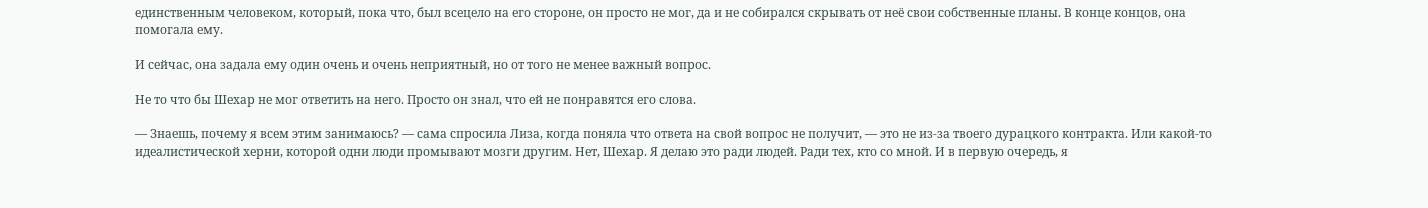единственным человеком, который, пока что, был всецело на его стороне, он просто не мог, да и не собирался скрывать от неё свои собственные планы. В конце концов, она помогала ему.

И сейчас, она задала ему один очень и очень неприятный, но от того не менее важный вопрос.

Не то что бы Шехар не мог ответить на него. Просто он знал, что ей не понравятся его слова.

— Знаешь, почему я всем этим занимаюсь? — сама спросила Лиза, когда поняла что ответа на свой вопрос не получит, — это не из-за твоего дурацкого контракта. Или какой-то идеалистической херни, которой одни люди промывают мозги другим. Нет, Шехар. Я делаю это ради людей. Ради тех, кто со мной. И в первую очередь, я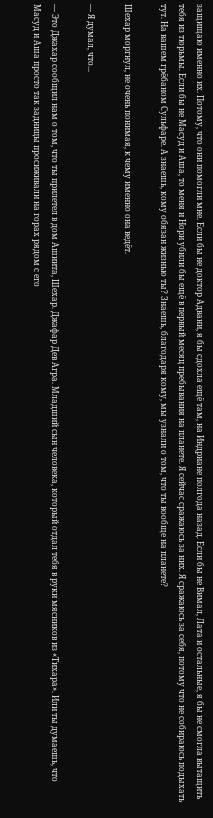защищаю именно их. Потому, что они помогли мне. Если бы не доктор Адвани, я бы сдохла ещё там, на Индриане полгода назад. Если бы не Вимал, Лата и остальные, я бы не смогла вытащить тебя из тюрьмы. Если бы не Масуд и Аша, то меня и Нори убили бы ещё в первый месяц пребывания на планете. Я сейчас сражаюсь за них. Я сражаюсь за себя, потому что не собираюсь подыхать тут. На вашем грёбаном Сульфаре. А знаешь, кому обязан жизнью ты? Знаешь, благодаря кому, мы узнали о том, что ты вообще на планете?

Шехар моргнул, не очень понимая, к чему именно она ведёт.

— Я думал, что...

— Это Джахар сообщил нам о том, что ты прилетел в дом Ашиита, Шехар. Джафар Дев Агра. Младший сын человека, который отдал тебя в руки мясников из «Тихара». Или ты думаешь, что Масуд и Аша просто так задницы просиживали на горах рядом с его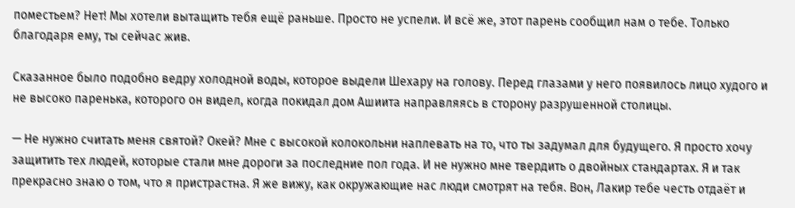поместьем? Нет! Мы хотели вытащить тебя ещё раньше. Просто не успели. И всё же, этот парень сообщил нам о тебе. Только благодаря ему, ты сейчас жив.

Сказанное было подобно ведру холодной воды, которое выдели Шехару на голову. Перед глазами у него появилось лицо худого и не высоко паренька, которого он видел, когда покидал дом Ашиита направляясь в сторону разрушенной столицы.

— Не нужно считать меня святой? Окей? Мне с высокой колокольни наплевать на то, что ты задумал для будущего. Я просто хочу защитить тех людей, которые стали мне дороги за последние пол года. И не нужно мне твердить о двойных стандартах. Я и так прекрасно знаю о том, что я пристрастна. Я же вижу, как окружающие нас люди смотрят на тебя. Вон, Лакир тебе честь отдаёт и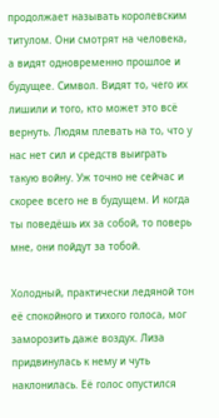продолжает называть королевским титулом. Они смотрят на человека, а видят одновременно прошлое и будущее. Символ. Видят то, чего их лишили и того, кто может это всё вернуть. Людям плевать на то, что у нас нет сил и средств выиграть такую войну. Уж точно не сейчас и скорее всего не в будущем. И когда ты поведёшь их за собой, то поверь мне, они пойдут за тобой.

Холодный, практически ледяной тон её спокойного и тихого голоса, мог заморозить даже воздух. Лиза придвинулась к нему и чуть наклонилась. Её голос опустился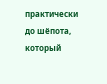практически до шёпота, который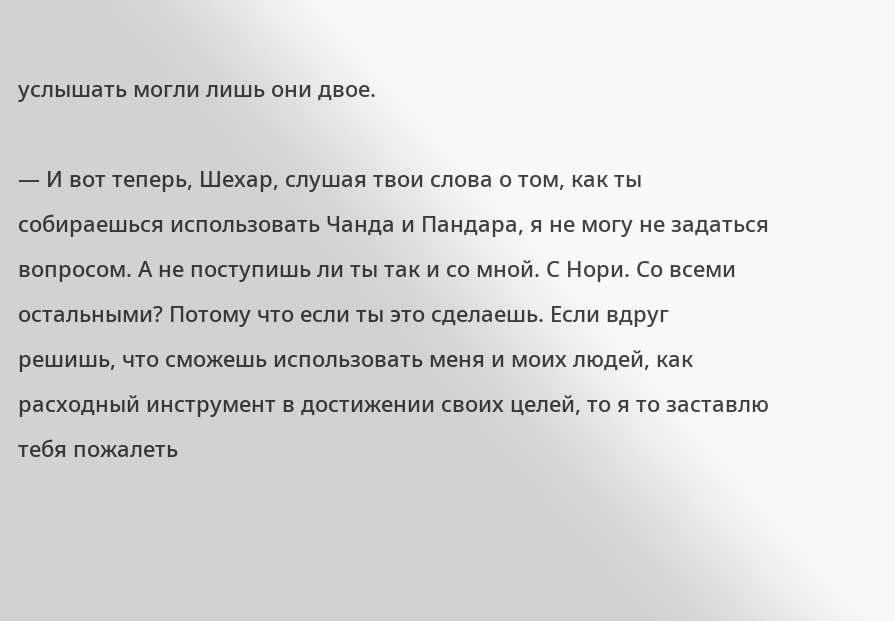услышать могли лишь они двое.

— И вот теперь, Шехар, слушая твои слова о том, как ты собираешься использовать Чанда и Пандара, я не могу не задаться вопросом. А не поступишь ли ты так и со мной. С Нори. Со всеми остальными? Потому что если ты это сделаешь. Если вдруг решишь, что сможешь использовать меня и моих людей, как расходный инструмент в достижении своих целей, то я то заставлю тебя пожалеть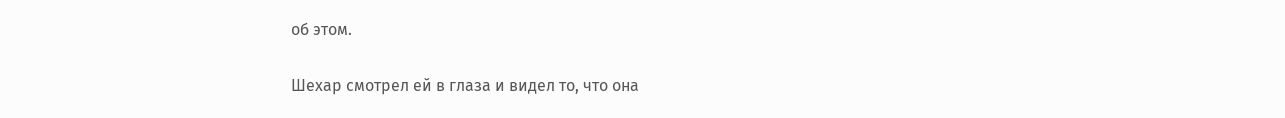об этом.

Шехар смотрел ей в глаза и видел то, что она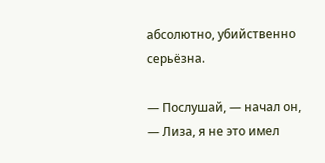абсолютно, убийственно серьёзна.

— Послушай, — начал он, — Лиза, я не это имел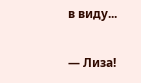в виду...

— Лиза!